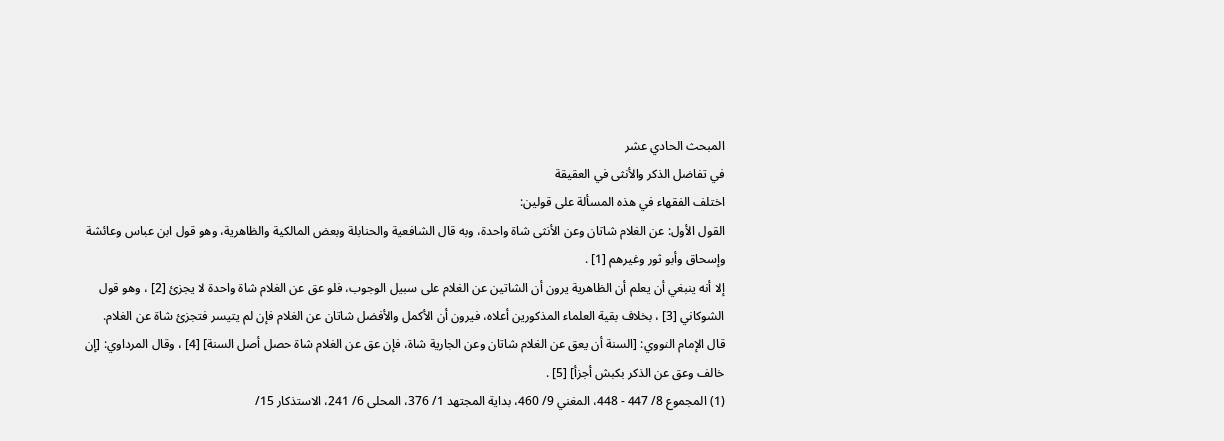المبحث الحادي عشر
في تفاضل الذكر والأنثى في العقيقة
اختلف الفقهاء في هذه المسألة على قولين:
القول الأول: عن الغلام شاتان وعن الأنثى شاة واحدة، وبه قال الشافعية والحنابلة وبعض المالكية والظاهرية، وهو قول ابن عباس وعائشة وإسحاق وأبو ثور وغيرهم [1] .
إلا أنه ينبغي أن يعلم أن الظاهرية يرون أن الشاتين عن الغلام على سبيل الوجوب، فلو عق عن الغلام شاة واحدة لا يجزئ [2] ، وهو قول الشوكاني [3] ، بخلاف بقية العلماء المذكورين أعلاه، فيرون أن الأكمل والأفضل شاتان عن الغلام فإن لم يتيسر فتجزئ شاة عن الغلام.
قال الإمام النووي: [السنة أن يعق عن الغلام شاتان وعن الجارية شاة، فإن عق عن الغلام شاة حصل أصل السنة] [4] ، وقال المرداوي: [إن خالف وعق عن الذكر بكبش أجزأ] [5] .
(1) المجموع 8/ 447 - 448، المغني 9/ 460، بداية المجتهد 1/ 376، المحلى 6/ 241، الاستذكار 15/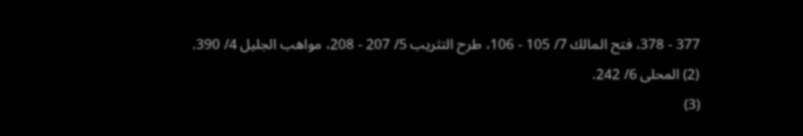377 - 378، فتح المالك 7/ 105 - 106، طرح التثريب 5/ 207 - 208، مواهب الجليل 4/ 390.
(2) المحلى 6/ 242.
(3)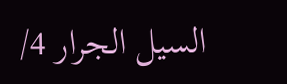السيل الجرار 4/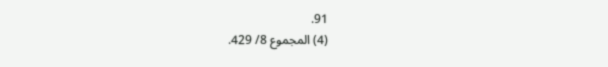91.
(4) المجموع 8/ 429.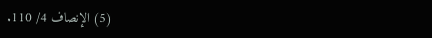(5) الإنصاف 4/ 110.